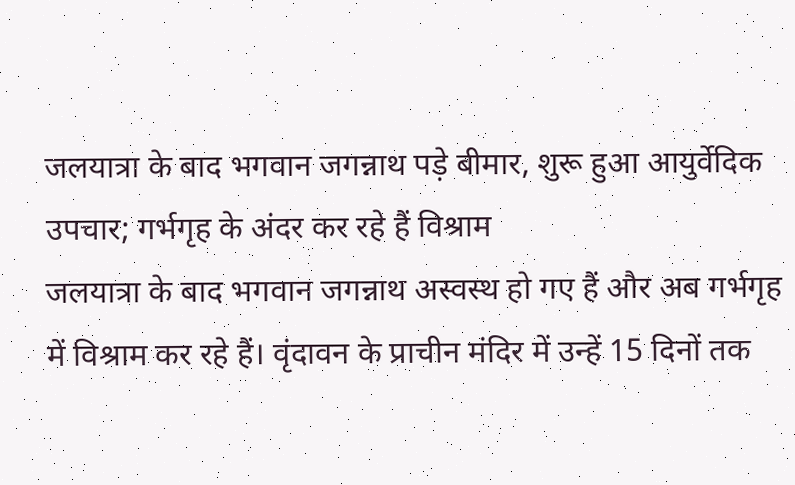जलयात्रा के बाद भगवान जगन्नाथ पड़े बीमार, शुरू हुआ आयुर्वेदिक उपचार; गर्भगृह के अंदर कर रहे हैं विश्राम
जलयात्रा के बाद भगवान जगन्नाथ अस्वस्थ हो गए हैं और अब गर्भगृह में विश्राम कर रहे हैं। वृंदावन के प्राचीन मंदिर में उन्हें 15 दिनों तक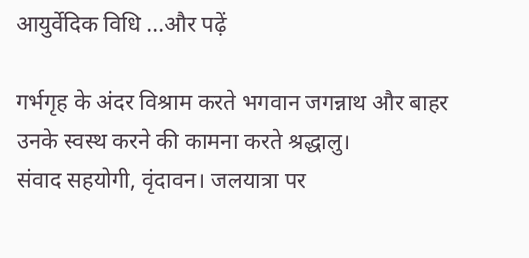आयुर्वेदिक विधि ...और पढ़ें

गर्भगृह के अंदर विश्राम करते भगवान जगन्नाथ और बाहर उनके स्वस्थ करने की कामना करते श्रद्धालु।
संवाद सहयोगी, वृंदावन। जलयात्रा पर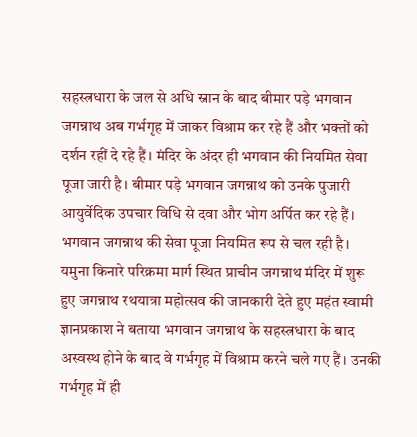सहस्त्रधारा के जल से अधि स्नान के बाद बीमार पड़े भगवान जगन्नाथ अब गर्भगृह में जाकर विश्राम कर रहे हैं और भक्तों को दर्शन रहीं दे रहे हैं। मंदिर के अंदर ही भगवान की नियमित सेवा पूजा जारी है। बीमार पड़े भगवान जगन्नाथ को उनके पुजारी आयुर्वेदिक उपचार विधि से दवा और भोग अर्पित कर रहे हैं। भगवान जगन्नाथ की सेवा पूजा नियमित रूप से चल रही है।
यमुना किनारे परिक्रमा मार्ग स्थित प्राचीन जगन्नाथ मंदिर में शुरू हुए जगन्नाथ रथयात्रा महोत्सव की जानकारी देते हुए महंत स्वामी ज्ञानप्रकाश ने बताया भगवान जगन्नाथ के सहस्त्रधारा के बाद अस्वस्थ होने के बाद वे गर्भगृह में विश्राम करने चले गए हैं। उनकी गर्भगृह में ही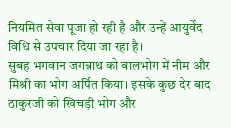नियमित सेवा पूजा हो रही है और उन्हें आयुर्वेद विधि से उपचार दिया जा रहा है।
सुबह भगवान जगन्नाथ को बालभोग में नीम और मिश्री का भोग अर्पित किया। इसके कुछ देर बाद ठाकुरजी को खिचड़ी भोग और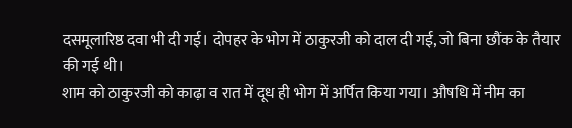दसमूलारिष्ठ दवा भी दी गई। दोपहर के भोग में ठाकुरजी को दाल दी गई, जो बिना छौंक के तैयार की गई थी।
शाम को ठाकुरजी को काढ़ा व रात में दूध ही भोग में अर्पित किया गया। औषधि में नीम का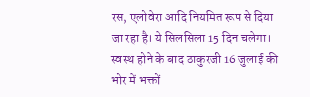रस, एलोवेरा आदि नियमित रूप से दिया जा रहा है। ये सिलसिला 15 दिन चलेगा। स्वस्थ होने के बाद ठाकुरजी 16 जुलाई की भोर में भक्तों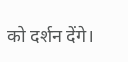को दर्शन देंगे।